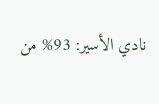نادي الأسير: 93% من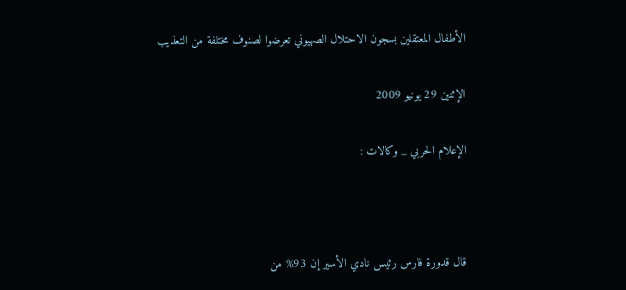الأطفال المعتقلين بسجون الاحتلال الصهيوني تعرضوا لصنوف مختلفة من التعذيب

الإثنين 29 يونيو 2009

الإعلام الحربي _ وكالات :



قال قدورة فارس رئيس نادي الأسير إن 93% من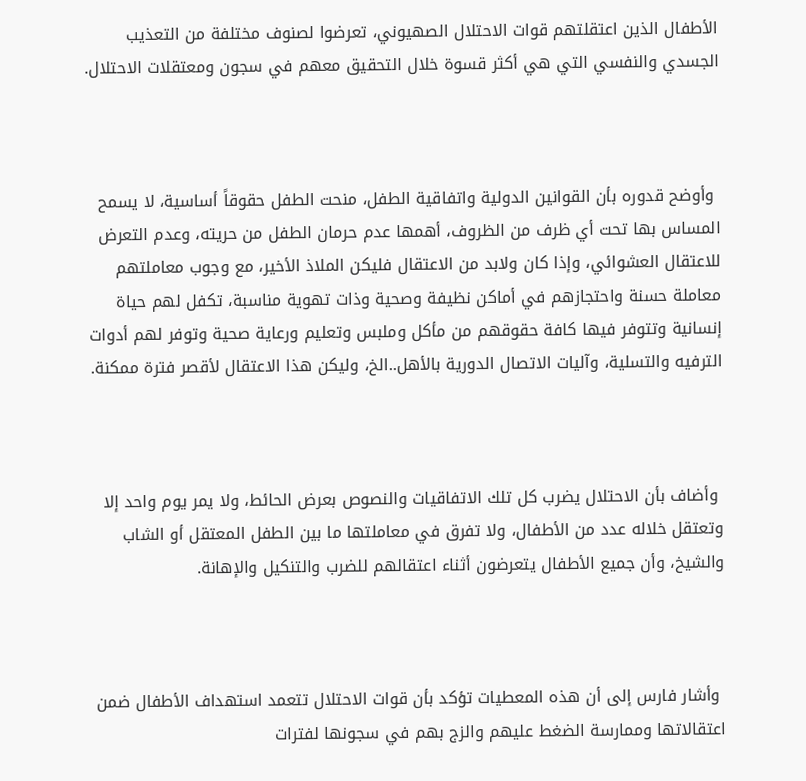الأطفال الذين اعتقلتهم قوات الاحتلال الصهيوني، تعرضوا لصنوف مختلفة من التعذيب الجسدي والنفسي التي هي أكثر قسوة خلال التحقيق معهم في سجون ومعتقلات الاحتلال.



 وأوضح قدوره بأن القوانين الدولية واتفاقية الطفل، منحت الطفل حقوقاً أساسية، لا يسمح المساس بها تحت أي ظرف من الظروف، أهمها عدم حرمان الطفل من حريته، وعدم التعرض للاعتقال العشوائي، وإذا كان ولابد من الاعتقال فليكن الملاذ الأخير، مع وجوب معاملتهم معاملة حسنة واحتجازهم في أماكن نظيفة وصحية وذات تهوية مناسبة، تكفل لهم حياة إنسانية وتتوفر فيها كافة حقوقهم من مأكل وملبس وتعليم ورعاية صحية وتوفر لهم أدوات الترفيه والتسلية، وآليات الاتصال الدورية بالأهل..الخ، وليكن هذا الاعتقال لأقصر فترة ممكنة.



 وأضاف بأن الاحتلال يضرب كل تلك الاتفاقيات والنصوص بعرض الحائط، ولا يمر يوم واحد إلا وتعتقل خلاله عدد من الأطفال، ولا تفرق في معاملتها ما بين الطفل المعتقل أو الشاب والشيخ، وأن جميع الأطفال يتعرضون أثناء اعتقالهم للضرب والتنكيل والإهانة.



 وأشار فارس إلى أن هذه المعطيات تؤكد بأن قوات الاحتلال تتعمد استهداف الأطفال ضمن اعتقالاتها وممارسة الضغط عليهم والزج بهم في سجونها لفترات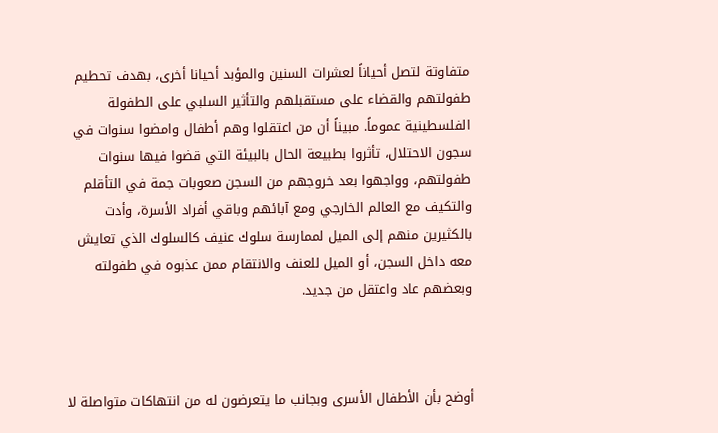متفاوتة لتصل أحياناً لعشرات السنين والمؤبد أحيانا أخرى، بهدف تحطيم طفولتهم والقضاء على مستقبلهم والتأثير السلبي على الطفولة الفلسطينية عموماً. مبيناً أن من اعتقلوا وهم أطفال وامضوا سنوات في سجون الاحتلال، تأثروا بطبيعة الحال بالبيئة التي قضوا فيها سنوات طفولتهم، وواجهوا بعد خروجهم من السجن صعوبات جمة في التأقلم والتكيف مع العالم الخارجي ومع آبائهم وباقي أفراد الأسرة، وأدت بالكثيرين منهم إلى الميل لممارسة سلوك عنيف كالسلوك الذي تعايش معه داخل السجن، أو الميل للعنف والانتقام ممن عذبوه في طفولته وبعضهم عاد واعتقل من جديد.



أوضح بأن الأطفال الأسرى وبجانب ما يتعرضون له من انتهاكات متواصلة لا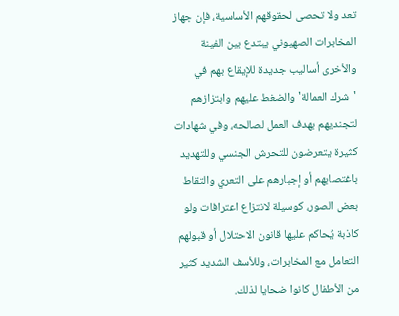تعد ولا تحصى لحقوقهم الأساسية، فإن جهاز المخابرات الصهيوني يبتدع بين الفينة والأخرى أساليب جديدة للإيقاع بهم في 'شرك العمالة' والضغط عليهم وابتزازهم لتجنديهم بهدف العمل لصالحه، وفي شهادات كثيرة يتعرضون للتحرش الجنسي وللتهديد باغتصابهم أو إجبارهم على التعري والتقاط بعض الصور، كوسيلة لانتزاع اعترافات ولو كاذبة يُحاكم عليها قانون الاحتلال أو قبولهم التعامل مع المخابرات، وللأسف الشديد كثير من الأطفال كانوا ضحايا لذلك.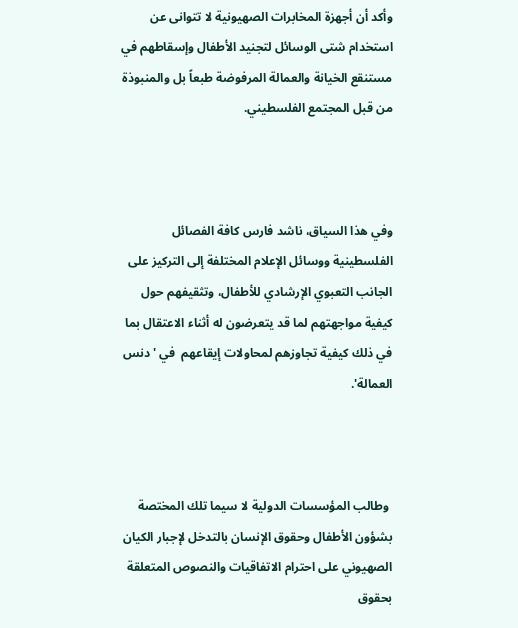وأكد أن أجهزة المخابرات الصهيونية لا تتوانى عن استخدام شتى الوسائل لتجنيد الأطفال وإسقاطهم في مستنقع الخيانة والعمالة المرفوضة طبعاً بل والمنبوذة من قبل المجتمع الفلسطيني.



وفي هذا السياق، ناشد فارس كافة الفصائل الفلسطينية ووسائل الإعلام المختلفة إلى التركيز على الجانب التعبوي الإرشادي للأطفال، وتثقيفهم حول كيفية مواجهتهم لما قد يتعرضون له أثناء الاعتقال بما في ذلك كيفية تجاوزهم لمحاولات إيقاعهم  في 'دنس العمالة'.



 وطالب المؤسسات الدولية لا سيما تلك المختصة بشؤون الأطفال وحقوق الإنسان بالتدخل لإجبار الكيان الصهيوني على احترام الاتفاقيات والنصوص المتعلقة بحقوق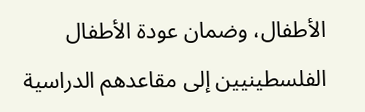الأطفال، وضمان عودة الأطفال الفلسطينيين إلى مقاعدهم الدراسية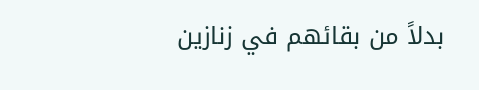بدلاً من بقائهم في زنازين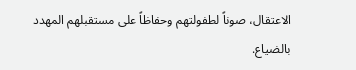الاعتقال، صوناً لطفولتهم وحفاظاً على مستقبلهم المهدد بالضياع.